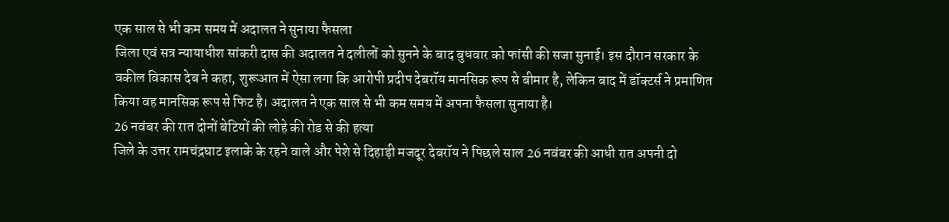एक साल से भी कम समय में अदालत ने सुनाया फैसला
जिला एवं सत्र न्यायाधीश सांकरी दास की अदालत ने दलीलों को सुनने के बाद बुधवार को फांसी की सजा सुनाई। इस दौरान सरकार के वकील विकास देब ने कहा, शुरूआत में ऐसा लगा कि आरोपी प्रदीप देबरॉय मानसिक रूप से बीमार है, लेकिन बाद में डॉक्टर्स ने प्रमाणित किया वह मानसिक रूप से फिट है। अदालत ने एक साल से भी कम समय में अपना फैसला सुनाया है।
26 नवंबर की रात दोनों बेटियों की लोहे की रोड से की हत्या
जिले के उत्तर रामचंद्रघाट इलाके के रहने वाले और पेशे से दिहाड़ी मजदूर देबरॉय ने पिछले साल 26 नवंबर की आधी रात अपनी दो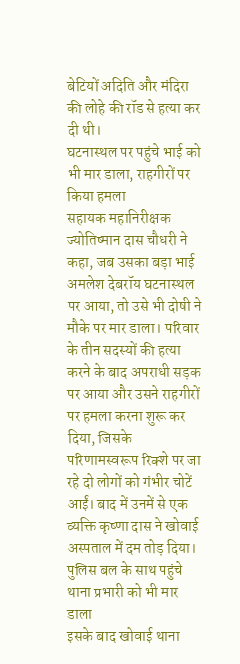बेटियों अदिति और मंदिरा की लोहे की रॉड से हत्या कर दी थी।
घटनास्थल पर पहुंचे भाई को भी मार डाला, राहगीरों पर किया हमला
सहायक महानिरीक्षक ज्योतिष्मान दास चौधरी ने कहा, जब उसका बड़ा भाई अमलेश देबरॉय घटनास्थल पर आया, तो उसे भी दोषी ने मौके पर मार डाला। परिवार के तीन सदस्यों की हत्या करने के बाद अपराधी सड़क पर आया और उसने राहगीरों पर हमला करना शुरू कर दिया, जिसके परिणामस्वरूप रिक्शे पर जा रहे दो लोगों को गंभीर चोटें आईं। बाद में उनमें से एक व्यक्ति कृष्णा दास ने खोवाई अस्पताल में दम तोड़ दिया।
पुलिस बल के साथ पहुंचे थाना प्रभारी को भी मार डाला
इसके बाद खोवाई थाना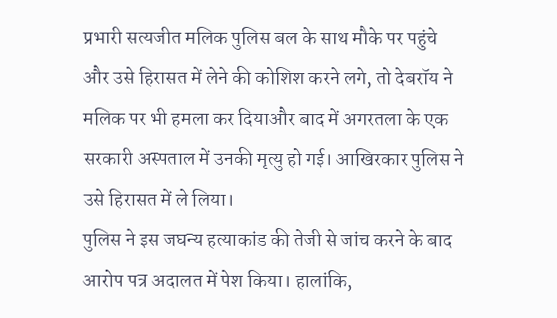प्रभारी सत्यजीत मलिक पुलिस बल के साथ मौके पर पहुंचे और उसे हिरासत में लेने की कोशिश करने लगे, तो देबरॉय ने मलिक पर भी हमला कर दियाऔर बाद में अगरतला के एक सरकारी अस्पताल में उनकी मृत्यु हो गई। आखिरकार पुलिस ने उसे हिरासत में ले लिया।
पुलिस ने इस जघन्य हत्याकांड की तेजी से जांच करने के बाद आरोप पत्र अदालत में पेश किया। हालांकि,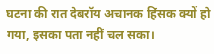घटना की रात देबरॉय अचानक हिंसक क्यों हो गया, इसका पता नहीं चल सका।